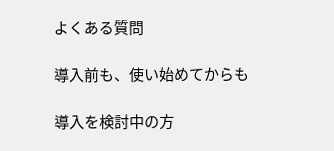よくある質問

導入前も、使い始めてからも

導入を検討中の方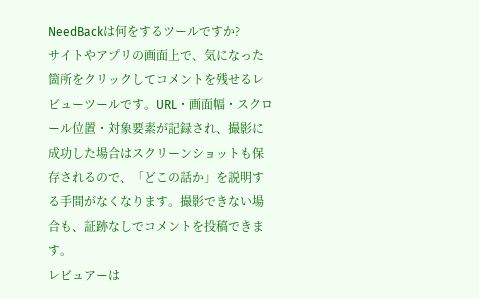NeedBackは何をするツールですか?
サイトやアプリの画面上で、気になった箇所をクリックしてコメントを残せるレビューツールです。URL・画面幅・スクロール位置・対象要素が記録され、撮影に成功した場合はスクリーンショットも保存されるので、「どこの話か」を説明する手間がなくなります。撮影できない場合も、証跡なしでコメントを投稿できます。
レビュアーは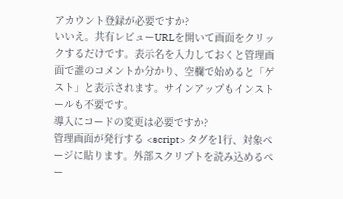アカウント登録が必要ですか?
いいえ。共有レビューURLを開いて画面をクリックするだけです。表示名を入力しておくと管理画面で誰のコメントか分かり、空欄で始めると「ゲスト」と表示されます。サインアップもインストールも不要です。
導入にコードの変更は必要ですか?
管理画面が発行する <script> タグを1行、対象ページに貼ります。外部スクリプトを読み込めるペー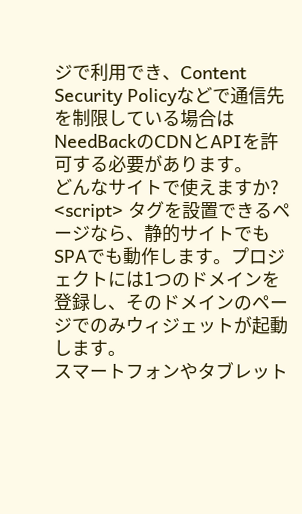ジで利用でき、Content Security Policyなどで通信先を制限している場合はNeedBackのCDNとAPIを許可する必要があります。
どんなサイトで使えますか?
<script> タグを設置できるページなら、静的サイトでもSPAでも動作します。プロジェクトには1つのドメインを登録し、そのドメインのページでのみウィジェットが起動します。
スマートフォンやタブレット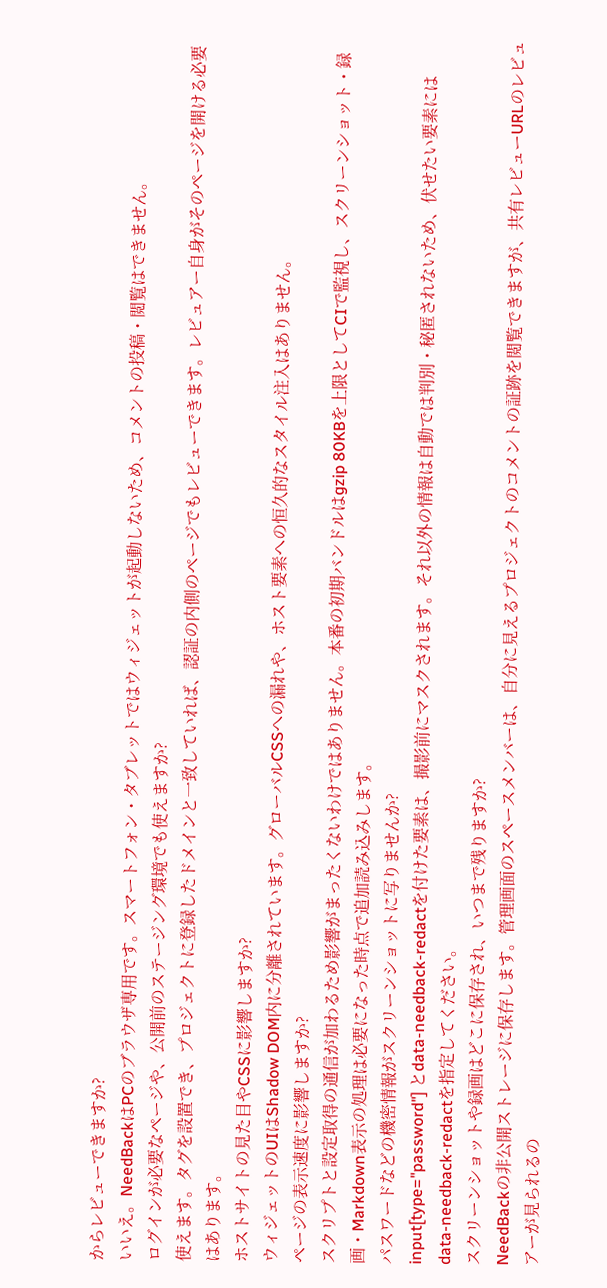からレビューできますか?
いいえ。NeedBackはPCのブラウザ専用です。スマートフォン・タブレットではウィジェットが起動しないため、コメントの投稿・閲覧はできません。
ログインが必要なページや、公開前のステージング環境でも使えますか?
使えます。タグを設置でき、プロジェクトに登録したドメインと一致していれば、認証の内側のページでもレビューできます。レビュアー自身がそのページを開ける必要はあります。
ホストサイトの見た目やCSSに影響しますか?
ウィジェットのUIはShadow DOM内に分離されています。グローバルCSSへの漏れや、ホスト要素への恒久的なスタイル注入はありません。
ページの表示速度に影響しますか?
スクリプトと設定取得の通信が加わるため影響がまったくないわけではありません。本番の初期バンドルはgzip 80KBを上限としてCIで監視し、スクリーンショット・録画・Markdown表示の処理は必要になった時点で追加読み込みします。
パスワードなどの機密情報がスクリーンショットに写りませんか?
input[type="password"] とdata-needback-redactを付けた要素は、撮影前にマスクされます。それ以外の情報は自動では判別・秘匿されないため、伏せたい要素にはdata-needback-redactを指定してください。
スクリーンショットや録画はどこに保存され、いつまで残りますか?
NeedBackの非公開ストレージに保存します。管理画面のスペースメンバーは、自分に見えるプロジェクトのコメントの証跡を閲覧できますが、共有レビューURLのレビュアーが見られるの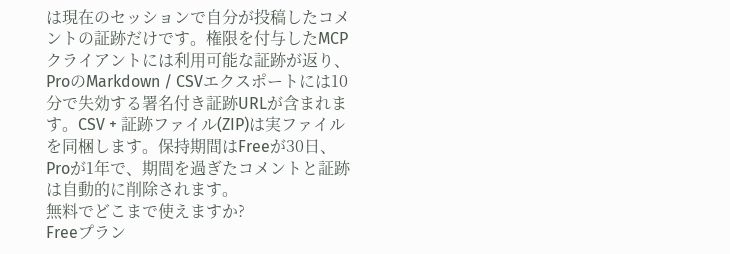は現在のセッションで自分が投稿したコメントの証跡だけです。権限を付与したMCPクライアントには利用可能な証跡が返り、ProのMarkdown / CSVエクスポートには10分で失効する署名付き証跡URLが含まれます。CSV + 証跡ファイル(ZIP)は実ファイルを同梱します。保持期間はFreeが30日、Proが1年で、期間を過ぎたコメントと証跡は自動的に削除されます。
無料でどこまで使えますか?
Freeプラン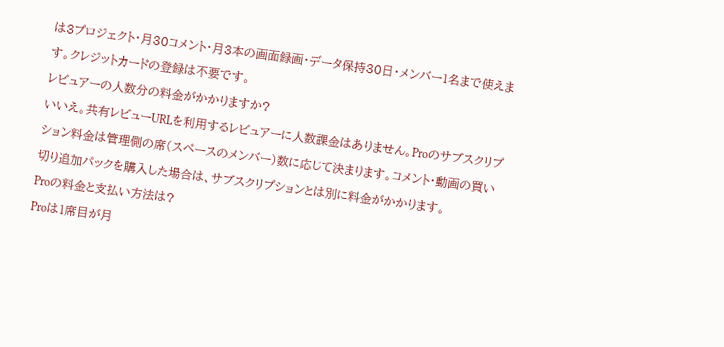は3プロジェクト・月30コメント・月3本の画面録画・データ保持30日・メンバー1名まで使えます。クレジットカードの登録は不要です。
レビュアーの人数分の料金がかかりますか?
いいえ。共有レビューURLを利用するレビュアーに人数課金はありません。Proのサブスクリプション料金は管理側の席(スペースのメンバー)数に応じて決まります。コメント・動画の買い切り追加パックを購入した場合は、サブスクリプションとは別に料金がかかります。
Proの料金と支払い方法は?
Proは1席目が月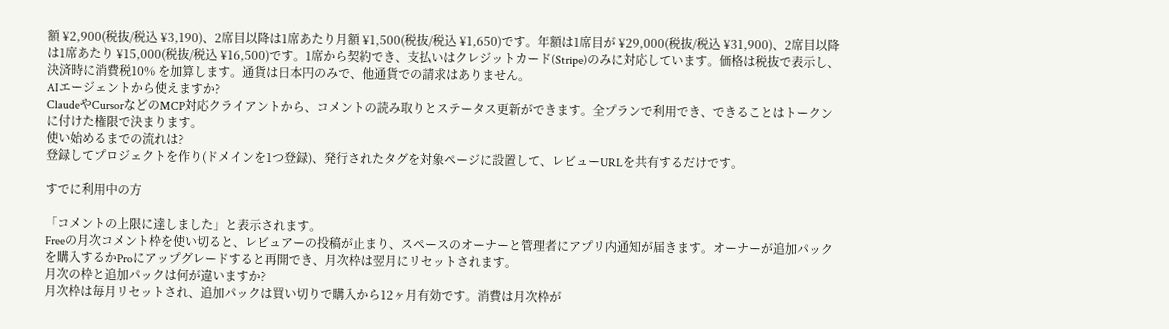額 ¥2,900(税抜/税込 ¥3,190)、2席目以降は1席あたり月額 ¥1,500(税抜/税込 ¥1,650)です。年額は1席目が ¥29,000(税抜/税込 ¥31,900)、2席目以降は1席あたり ¥15,000(税抜/税込 ¥16,500)です。1席から契約でき、支払いはクレジットカード(Stripe)のみに対応しています。価格は税抜で表示し、決済時に消費税10% を加算します。通貨は日本円のみで、他通貨での請求はありません。
AIエージェントから使えますか?
ClaudeやCursorなどのMCP対応クライアントから、コメントの読み取りとステータス更新ができます。全プランで利用でき、できることはトークンに付けた権限で決まります。
使い始めるまでの流れは?
登録してプロジェクトを作り(ドメインを1つ登録)、発行されたタグを対象ページに設置して、レビューURLを共有するだけです。

すでに利用中の方

「コメントの上限に達しました」と表示されます。
Freeの月次コメント枠を使い切ると、レビュアーの投稿が止まり、スペースのオーナーと管理者にアプリ内通知が届きます。オーナーが追加パックを購入するかProにアップグレードすると再開でき、月次枠は翌月にリセットされます。
月次の枠と追加パックは何が違いますか?
月次枠は毎月リセットされ、追加パックは買い切りで購入から12ヶ月有効です。消費は月次枠が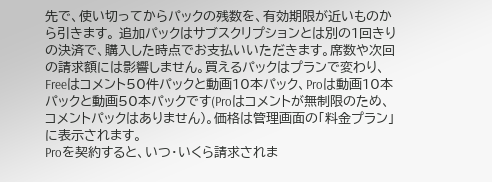先で、使い切ってからパックの残数を、有効期限が近いものから引きます。 追加パックはサブスクリプションとは別の1回きりの決済で、購入した時点でお支払いいただきます。席数や次回の請求額には影響しません。買えるパックはプランで変わり、Freeはコメント50件パックと動画10本パック、Proは動画10本パックと動画50本パックです(Proはコメントが無制限のため、コメントパックはありません)。価格は管理画面の「料金プラン」に表示されます。
Proを契約すると、いつ・いくら請求されま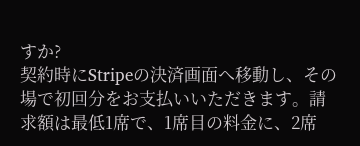すか?
契約時にStripeの決済画面へ移動し、その場で初回分をお支払いいただきます。請求額は最低1席で、1席目の料金に、2席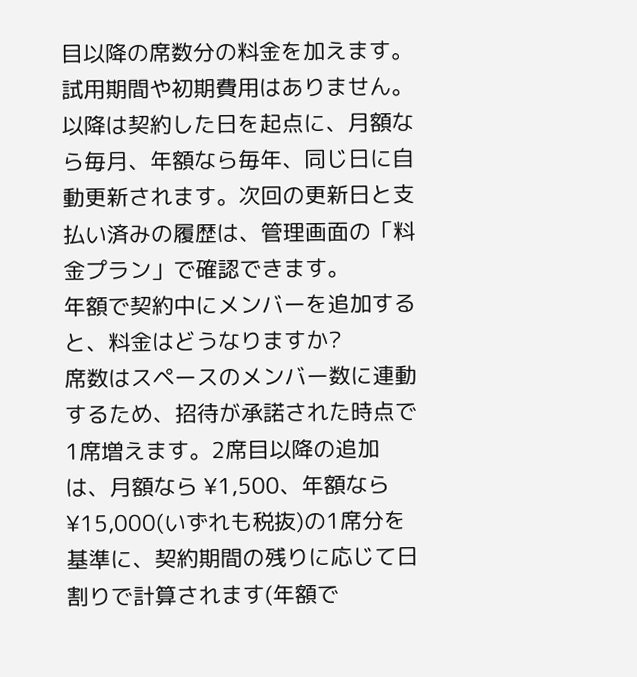目以降の席数分の料金を加えます。試用期間や初期費用はありません。 以降は契約した日を起点に、月額なら毎月、年額なら毎年、同じ日に自動更新されます。次回の更新日と支払い済みの履歴は、管理画面の「料金プラン」で確認できます。
年額で契約中にメンバーを追加すると、料金はどうなりますか?
席数はスペースのメンバー数に連動するため、招待が承諾された時点で1席増えます。2席目以降の追加は、月額なら ¥1,500、年額なら ¥15,000(いずれも税抜)の1席分を基準に、契約期間の残りに応じて日割りで計算されます(年額で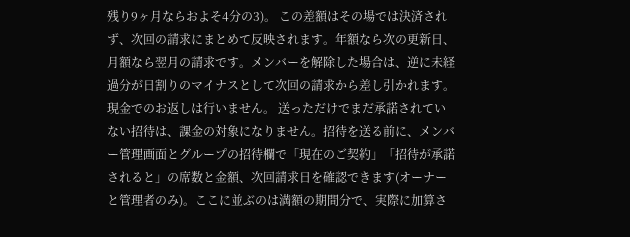残り9ヶ月ならおよそ4分の3)。 この差額はその場では決済されず、次回の請求にまとめて反映されます。年額なら次の更新日、月額なら翌月の請求です。メンバーを解除した場合は、逆に未経過分が日割りのマイナスとして次回の請求から差し引かれます。現金でのお返しは行いません。 送っただけでまだ承諾されていない招待は、課金の対象になりません。招待を送る前に、メンバー管理画面とグループの招待欄で「現在のご契約」「招待が承諾されると」の席数と金額、次回請求日を確認できます(オーナーと管理者のみ)。ここに並ぶのは満額の期間分で、実際に加算さ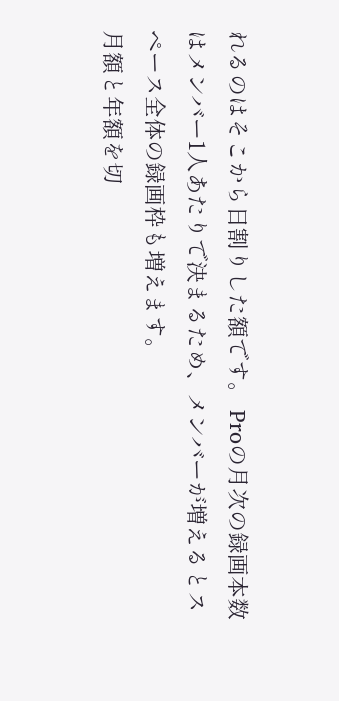れるのはそこから日割りした額です。 Proの月次の録画本数はメンバー1人あたりで決まるため、メンバーが増えるとスペース全体の録画枠も増えます。
月額と年額を切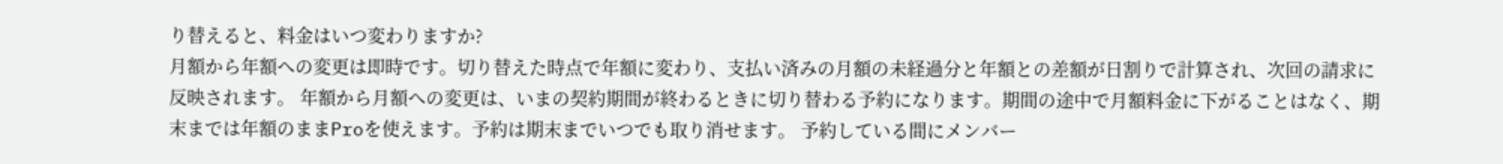り替えると、料金はいつ変わりますか?
月額から年額への変更は即時です。切り替えた時点で年額に変わり、支払い済みの月額の未経過分と年額との差額が日割りで計算され、次回の請求に反映されます。 年額から月額への変更は、いまの契約期間が終わるときに切り替わる予約になります。期間の途中で月額料金に下がることはなく、期末までは年額のままProを使えます。予約は期末までいつでも取り消せます。 予約している間にメンバー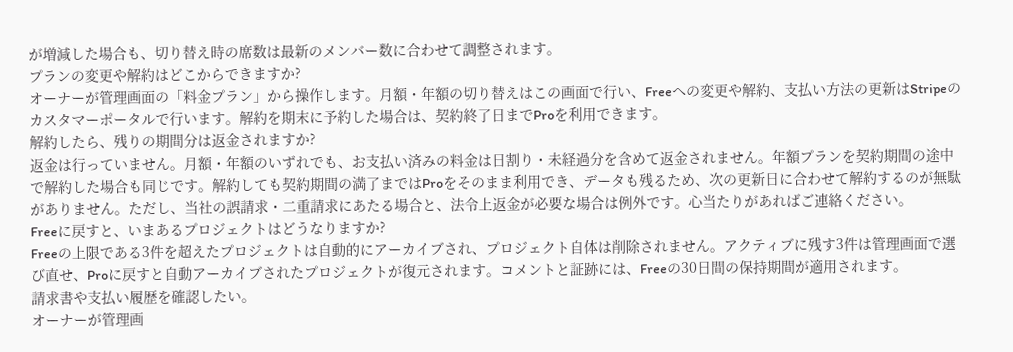が増減した場合も、切り替え時の席数は最新のメンバー数に合わせて調整されます。
プランの変更や解約はどこからできますか?
オーナーが管理画面の「料金プラン」から操作します。月額・年額の切り替えはこの画面で行い、Freeへの変更や解約、支払い方法の更新はStripeのカスタマーポータルで行います。解約を期末に予約した場合は、契約終了日までProを利用できます。
解約したら、残りの期間分は返金されますか?
返金は行っていません。月額・年額のいずれでも、お支払い済みの料金は日割り・未経過分を含めて返金されません。年額プランを契約期間の途中で解約した場合も同じです。解約しても契約期間の満了まではProをそのまま利用でき、データも残るため、次の更新日に合わせて解約するのが無駄がありません。ただし、当社の誤請求・二重請求にあたる場合と、法令上返金が必要な場合は例外です。心当たりがあればご連絡ください。
Freeに戻すと、いまあるプロジェクトはどうなりますか?
Freeの上限である3件を超えたプロジェクトは自動的にアーカイブされ、プロジェクト自体は削除されません。アクティブに残す3件は管理画面で選び直せ、Proに戻すと自動アーカイブされたプロジェクトが復元されます。コメントと証跡には、Freeの30日間の保持期間が適用されます。
請求書や支払い履歴を確認したい。
オーナーが管理画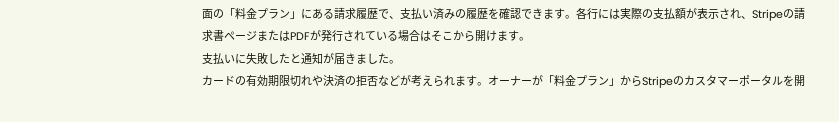面の「料金プラン」にある請求履歴で、支払い済みの履歴を確認できます。各行には実際の支払額が表示され、Stripeの請求書ページまたはPDFが発行されている場合はそこから開けます。
支払いに失敗したと通知が届きました。
カードの有効期限切れや決済の拒否などが考えられます。オーナーが「料金プラン」からStripeのカスタマーポータルを開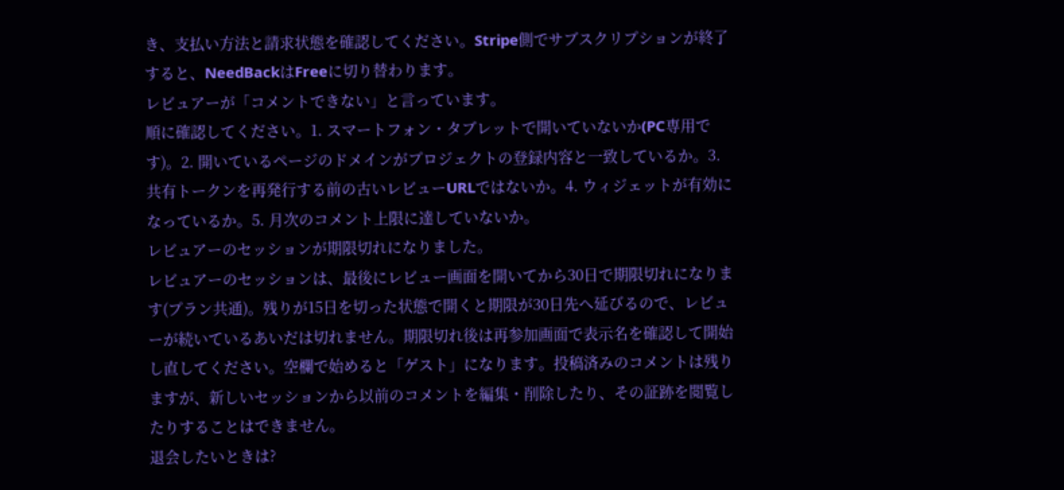き、支払い方法と請求状態を確認してください。Stripe側でサブスクリプションが終了すると、NeedBackはFreeに切り替わります。
レビュアーが「コメントできない」と言っています。
順に確認してください。1. スマートフォン・タブレットで開いていないか(PC専用です)。2. 開いているページのドメインがプロジェクトの登録内容と一致しているか。3. 共有トークンを再発行する前の古いレビューURLではないか。4. ウィジェットが有効になっているか。5. 月次のコメント上限に達していないか。
レビュアーのセッションが期限切れになりました。
レビュアーのセッションは、最後にレビュー画面を開いてから30日で期限切れになります(プラン共通)。残りが15日を切った状態で開くと期限が30日先へ延びるので、レビューが続いているあいだは切れません。期限切れ後は再参加画面で表示名を確認して開始し直してください。空欄で始めると「ゲスト」になります。投稿済みのコメントは残りますが、新しいセッションから以前のコメントを編集・削除したり、その証跡を閲覧したりすることはできません。
退会したいときは?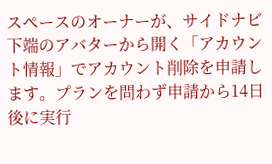スペースのオーナーが、サイドナビ下端のアバターから開く「アカウント情報」でアカウント削除を申請します。プランを問わず申請から14日後に実行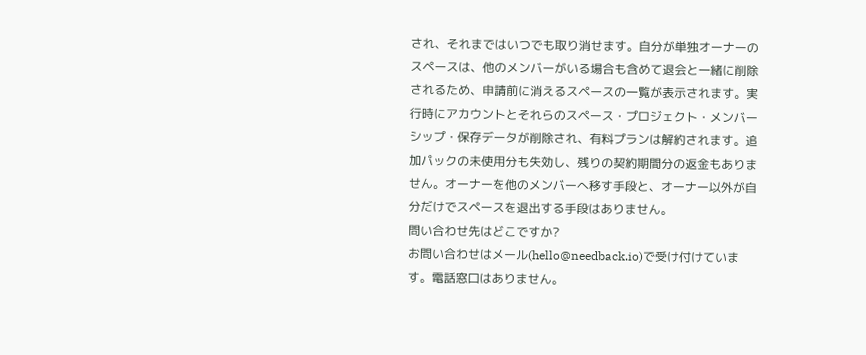され、それまではいつでも取り消せます。自分が単独オーナーのスペースは、他のメンバーがいる場合も含めて退会と一緒に削除されるため、申請前に消えるスペースの一覧が表示されます。実行時にアカウントとそれらのスペース・プロジェクト・メンバーシップ・保存データが削除され、有料プランは解約されます。追加パックの未使用分も失効し、残りの契約期間分の返金もありません。オーナーを他のメンバーへ移す手段と、オーナー以外が自分だけでスペースを退出する手段はありません。
問い合わせ先はどこですか?
お問い合わせはメール(hello@needback.io)で受け付けています。電話窓口はありません。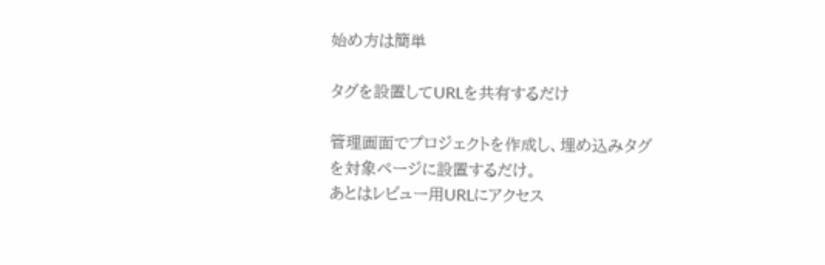始め方は簡単

タグを設置してURLを共有するだけ

管理画面でプロジェクトを作成し、埋め込みタグを対象ページに設置するだけ。
あとはレビュー用URLにアクセス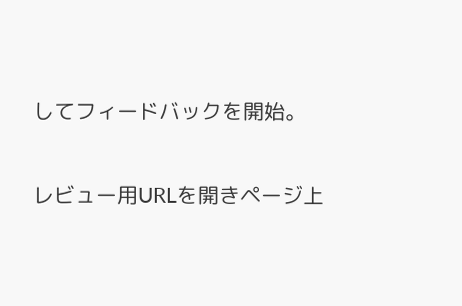してフィードバックを開始。

レビュー用URLを開きページ上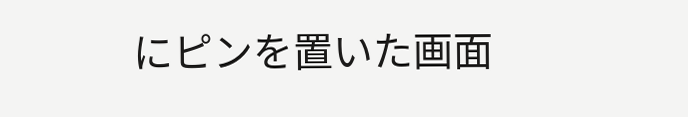にピンを置いた画面